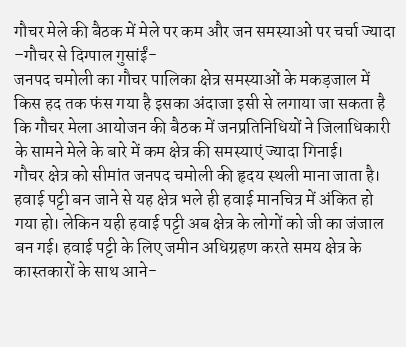गौचर मेले की बैठक में मेले पर कम और जन समस्याओं पर चर्चा ज्यादा
–गौचर से दिग्पाल गुसांईं-
जनपद चमोली का गौचर पालिका क्षेत्र समस्याओं के मकड़जाल में किस हद तक फंस गया है इसका अंदाजा इसी से लगाया जा सकता है कि गौचर मेला आयोजन की बैठक में जनप्रतिनिधियों ने जिलाधिकारी के सामने मेले के बारे में कम क्षेत्र की समस्याएं ज्यादा गिनाई।
गौचर क्षेत्र को सीमांत जनपद चमोली की हृदय स्थली माना जाता है। हवाई पट्टी बन जाने से यह क्षेत्र भले ही हवाई मानचित्र में अंकित हो गया हो। लेकिन यही हवाई पट्टी अब क्षेत्र के लोगों को जी का जंजाल बन गई। हवाई पट्टी के लिए जमीन अधिग्रहण करते समय क्षेत्र के कास्तकारों के साथ आने-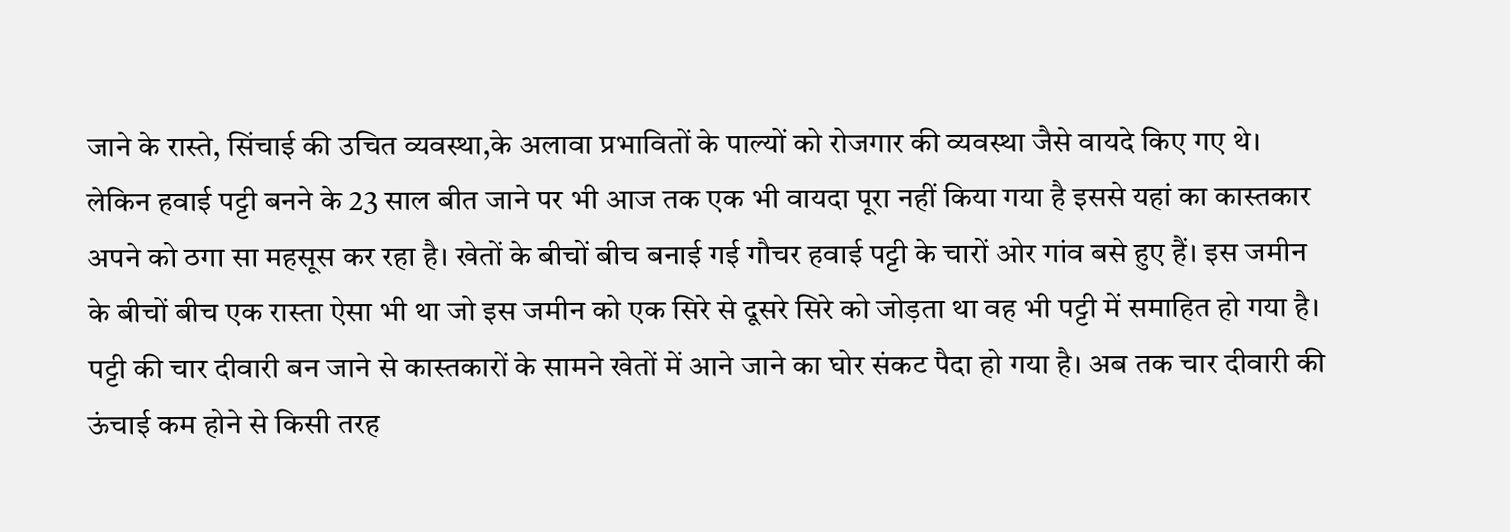जाने के रास्ते, सिंचाई की उचित व्यवस्था,के अलावा प्रभावितों के पाल्यों को रोजगार की व्यवस्था जैसे वायदे किए गए थे। लेकिन हवाई पट्टी बनने के 23 साल बीत जाने पर भी आज तक एक भी वायदा पूरा नहीं किया गया है इससे यहां का कास्तकार अपने को ठगा सा महसूस कर रहा है। खेतों के बीचों बीच बनाई गई गौचर हवाई पट्टी के चारों ओर गांव बसे हुए हैं। इस जमीन के बीचों बीच एक रास्ता ऐसा भी था जो इस जमीन को एक सिरे से दूसरे सिरे को जोड़ता था वह भी पट्टी में समाहित हो गया है।
पट्टी की चार दीवारी बन जाने से कास्तकारों के सामने खेतों में आने जाने का घोर संकट पैदा हो गया है। अब तक चार दीवारी की ऊंचाई कम होने से किसी तरह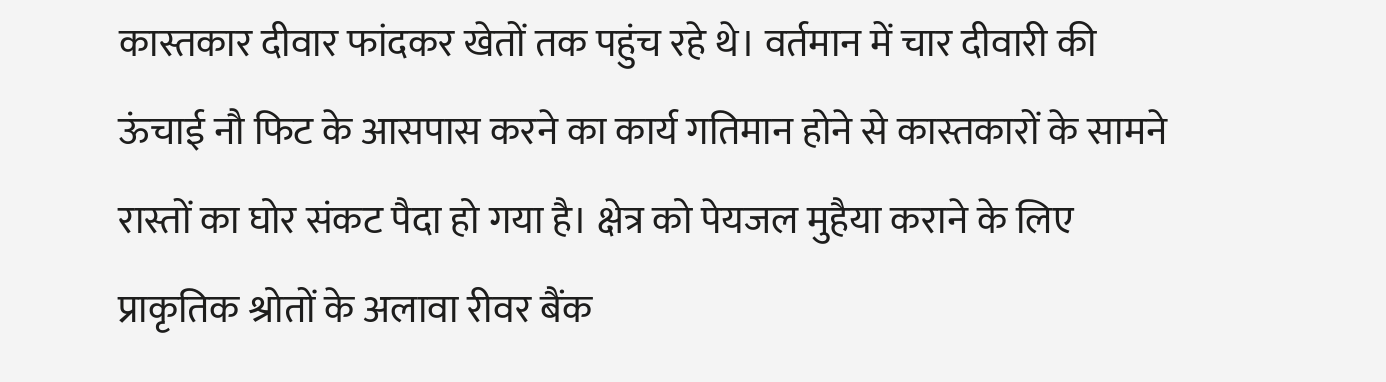कास्तकार दीवार फांदकर खेतों तक पहुंच रहे थे। वर्तमान में चार दीवारी की ऊंचाई नौ फिट के आसपास करने का कार्य गतिमान होने से कास्तकारों के सामने रास्तों का घोर संकट पैदा हो गया है। क्षेत्र को पेयजल मुहैया कराने के लिए प्राकृतिक श्रोतों के अलावा रीवर बैंक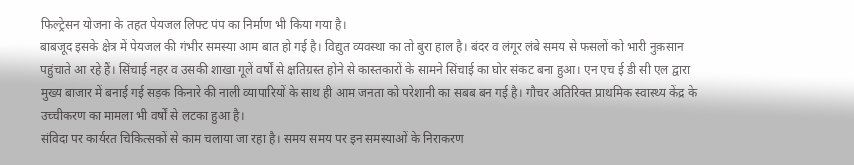फिल्ट्रेसन योजना के तहत पेयजल लिफ्ट पंप का निर्माण भी किया गया है।
बाबजूद इसके क्षेत्र में पेयजल की गंभीर समस्या आम बात हो गई है। विद्युत व्यवस्था का तो बुरा हाल है। बंदर व लंगूर लंबे समय से फसलों को भारी नुक़सान पहुंचाते आ रहे हैं। सिंचाई नहर व उसकी शाखा गूलें वर्षों से क्षतिग्रस्त होने से कास्तकारों के सामने सिंचाई का घोर संकट बना हुआ। एन एच ई डी सी एल द्वारा मुख्य बाजार में बनाई गई सड़क किनारे की नाली व्यापारियों के साथ ही आम जनता को परेशानी का सबब बन गई है। गौचर अतिरिक्त प्राथमिक स्वास्थ्य केंद्र के उच्चीकरण का मामला भी वर्षों से लटका हुआ है।
संविदा पर कार्यरत चिकित्सकों से काम चलाया जा रहा है। समय समय पर इन समस्याओं के निराकरण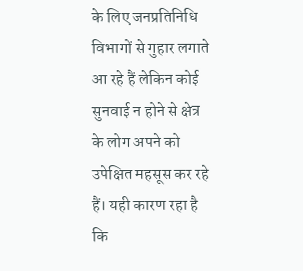के लिए जनप्रतिनिधि विभागों से गुहार लगाते आ रहे हैं लेकिन कोई सुनवाई न होने से क्षेत्र के लोग अपने को उपेक्षित महसूस कर रहे हैं। यही कारण रहा है कि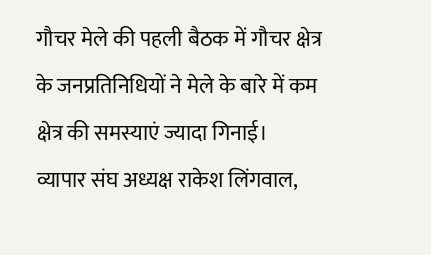गौचर मेले की पहली बैठक में गौचर क्षेत्र के जनप्रतिनिधियों ने मेले के बारे में कम क्षेत्र की समस्याएं ज्यादा गिनाई।
व्यापार संघ अध्यक्ष राकेश लिंगवाल,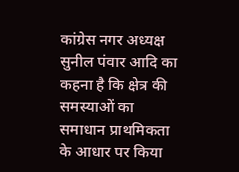कांग्रेस नगर अध्यक्ष सुनील पंवार आदि का कहना है कि क्षेत्र की समस्याओं का समाधान प्राथमिकता के आधार पर किया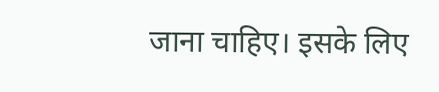जाना चाहिए। इसके लिए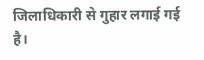जिलाधिकारी से गुहार लगाई गई है।